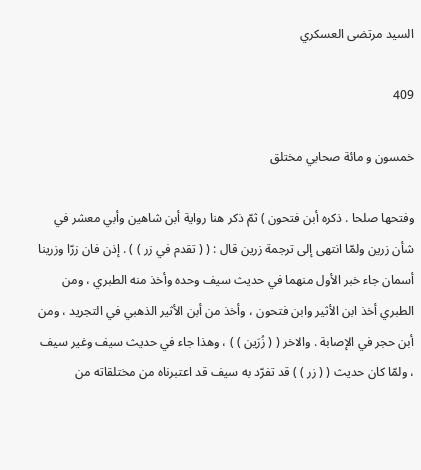السيد مرتضى العسكري

409

خمسون و مائة صحابي مختلق

وفتحها صلحا . ذكره أبن فتحون ) ثمّ ذكر هنا رواية أبن شاهين وأبي معشر في شأن زرين ولمّا انتهى إلى ترجمة زرين قال : ( ( تقدم في زر ) ) . إذن فان زرّا وزرينا أسمان جاء خبر الأول منهما في حديث سيف وحده وأخذ منه الطبري ، ومن الطبري أخذ ابن الأثير وابن فتحون ، وأخذ من أبن الأثير الذهبي في التجريد ، ومن أبن حجر في الإصابة . والاخر ( ( زُرَين ) ) ، وهذا جاء في حديث سيف وغير سيف ، ولمّا كان حديث ( ( زر ) ) قد تفرّد به سيف قد اعتبرناه من مختلقاته من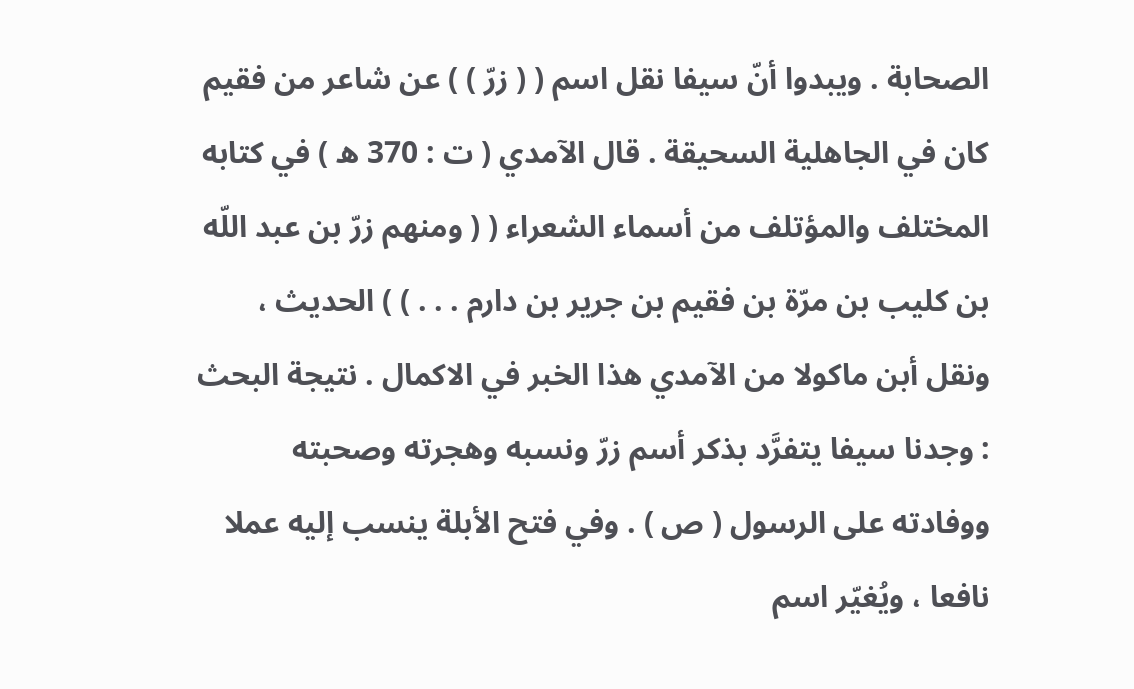الصحابة . ويبدوا أنّ سيفا نقل اسم ( ( زرّ ) ) عن شاعر من فقيم كان في الجاهلية السحيقة . قال الآمدي ( ت : 370 ه ) في كتابه المختلف والمؤتلف من أسماء الشعراء ( ( ومنهم زرّ بن عبد اللّه بن كليب بن مرّة بن فقيم بن جرير بن دارم . . . ) ) الحديث ، ونقل أبن ماكولا من الآمدي هذا الخبر في الاكمال . نتيجة البحث : وجدنا سيفا يتفرَّد بذكر أسم زرّ ونسبه وهجرته وصحبته ووفادته على الرسول ( ص ) . وفي فتح الأبلة ينسب إليه عملا نافعا ، ويُغيّر اسم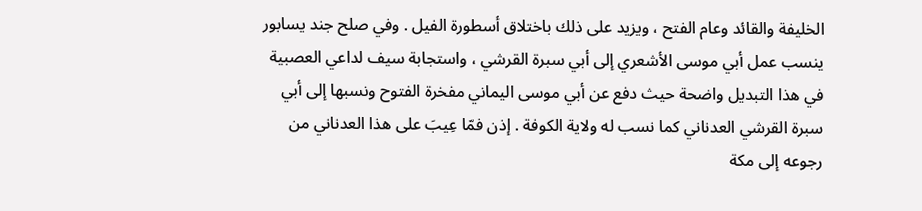الخليفة والقائد وعام الفتح ، ويزيد على ذلك باختلاق أسطورة الفيل . وفي صلح جند يسابور ينسب عمل أبي موسى الأشعري إلى أبي سبرة القرشي ، واستجابة سيف لداعي العصبية في هذا التبديل واضحة حيث دفع عن أبي موسى اليماني مفخرة الفتوح ونسبها إلى أبي سبرة القرشي العدناني كما نسب له ولاية الكوفة . إذن فمّا عِيبَ على هذا العدناني من رجوعه إلى مكة